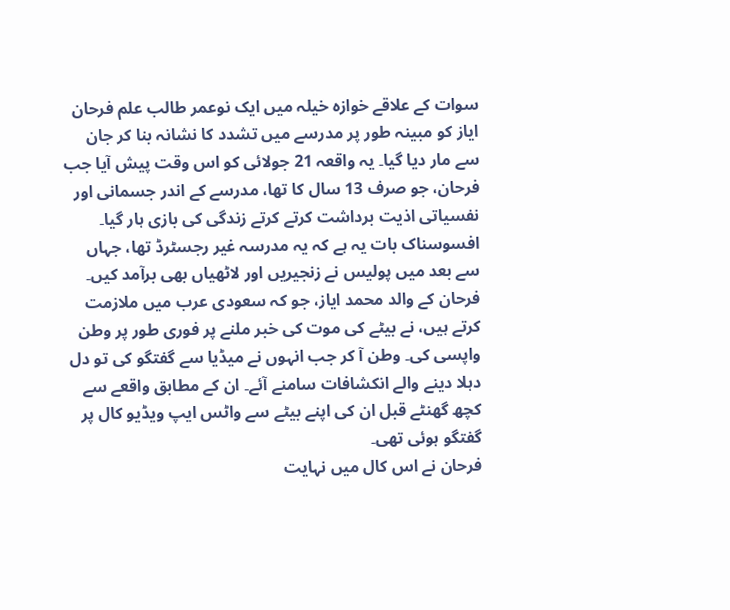سوات کے علاقے خوازہ خیلہ میں ایک نوعمر طالب علم فرحان ایاز کو مبینہ طور پر مدرسے میں تشدد کا نشانہ بنا کر جان سے مار دیا گیا۔ یہ واقعہ 21 جولائی کو اس وقت پیش آیا جب فرحان، جو صرف 13 سال کا تھا، مدرسے کے اندر جسمانی اور نفسیاتی اذیت برداشت کرتے کرتے زندگی کی بازی ہار گیا۔ افسوسناک بات یہ ہے کہ یہ مدرسہ غیر رجسٹرڈ تھا، جہاں سے بعد میں پولیس نے زنجیریں اور لاٹھیاں بھی برآمد کیں۔
فرحان کے والد محمد ایاز، جو کہ سعودی عرب میں ملازمت کرتے ہیں، نے بیٹے کی موت کی خبر ملنے پر فوری طور پر وطن واپسی کی۔ وطن آ کر جب انہوں نے میڈیا سے گفتگو کی تو دل دہلا دینے والے انکشافات سامنے آئے۔ ان کے مطابق واقعے سے کچھ گھنٹے قبل ان کی اپنے بیٹے سے واٹس ایپ ویڈیو کال پر گفتگو ہوئی تھی۔
فرحان نے اس کال میں نہایت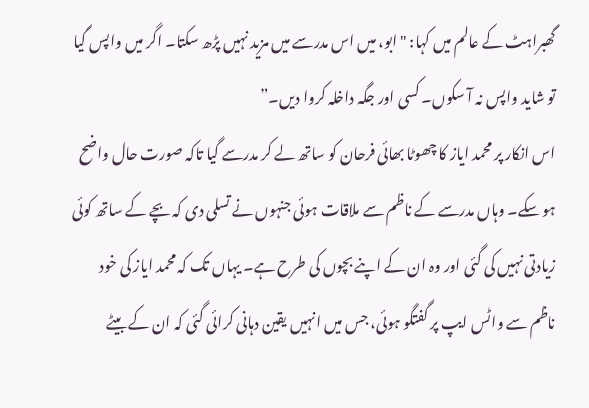گھبراہٹ کے عالم میں کہا: "ابو، میں اس مدرسے میں مزید نہیں پڑھ سکتا۔ اگر میں واپس گیا تو شاید واپس نہ آ سکوں۔ کسی اور جگہ داخلہ کروا دیں۔”
اس انکار پر محمد ایاز کا چھوٹا بھائی فرحان کو ساتھ لے کر مدرسے گیا تاکہ صورت حال واضح ہو سکے۔ وہاں مدرسے کے ناظم سے ملاقات ہوئی جنہوں نے تسلی دی کہ بچے کے ساتھ کوئی زیادتی نہیں کی گئی اور وہ ان کے اپنے بچوں کی طرح ہے۔ یہاں تک کہ محمد ایاز کی خود ناظم سے واٹس ایپ پر گفتگو ہوئی، جس میں انہیں یقین دہانی کرائی گئی کہ ان کے بیٹے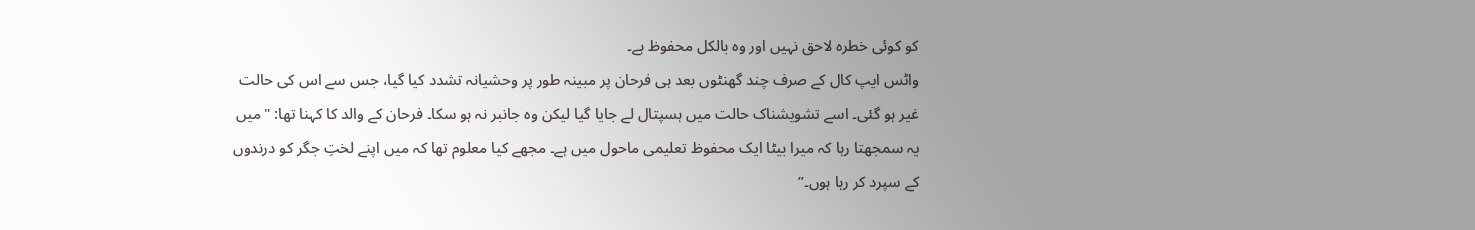کو کوئی خطرہ لاحق نہیں اور وہ بالکل محفوظ ہے۔
واٹس ایپ کال کے صرف چند گھنٹوں بعد ہی فرحان پر مبینہ طور پر وحشیانہ تشدد کیا گیا، جس سے اس کی حالت غیر ہو گئی۔ اسے تشویشناک حالت میں ہسپتال لے جایا گیا لیکن وہ جانبر نہ ہو سکا۔ فرحان کے والد کا کہنا تھا: "میں یہ سمجھتا رہا کہ میرا بیٹا ایک محفوظ تعلیمی ماحول میں ہے۔ مجھے کیا معلوم تھا کہ میں اپنے لختِ جگر کو درندوں کے سپرد کر رہا ہوں۔”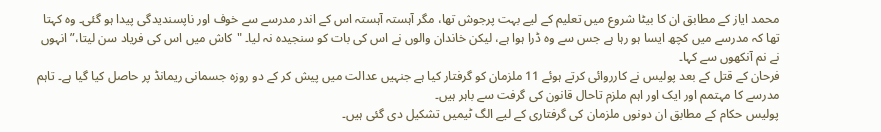محمد ایاز کے مطابق ان کا بیٹا شروع میں تعلیم کے لیے بہت پرجوش تھا، مگر آہستہ آہستہ اس کے اندر مدرسے سے خوف اور ناپسندیدگی پیدا ہو گئی۔ وہ کہتا تھا کہ مدرسے میں کچھ ایسا ہو رہا ہے جس سے وہ ڈرا ہوا ہے، لیکن خاندان والوں نے اس کی بات کو سنجیدہ نہ لیا۔ "کاش میں اس کی فریاد سن لیتا،” انہوں نے نم آنکھوں سے کہا۔
فرحان کے قتل کے بعد پولیس نے کارروائی کرتے ہوئے 11 ملزمان کو گرفتار کیا ہے جنہیں عدالت میں پیش کر کے دو روزہ جسمانی ریمانڈ پر حاصل کیا گیا ہے۔ تاہم مدرسے کا مہتمم اور ایک اور اہم ملزم تاحال قانون کی گرفت سے باہر ہیں۔
پولیس حکام کے مطابق ان دونوں ملزمان کی گرفتاری کے لیے الگ ٹیمیں تشکیل دی گئی ہیں۔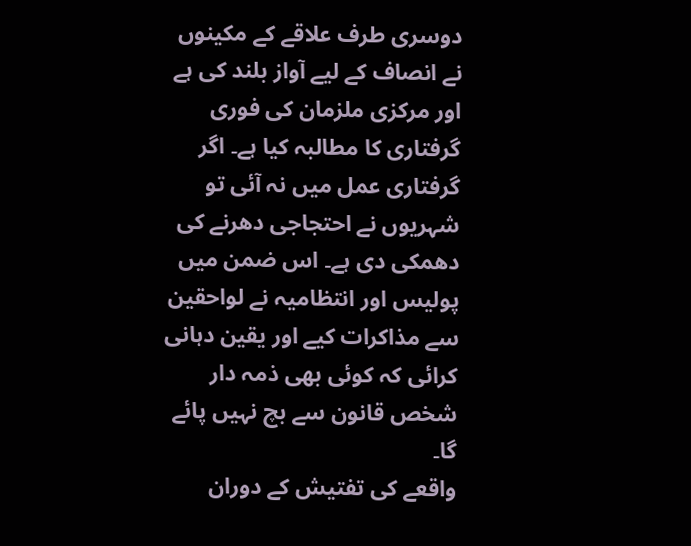دوسری طرف علاقے کے مکینوں نے انصاف کے لیے آواز بلند کی ہے اور مرکزی ملزمان کی فوری گرفتاری کا مطالبہ کیا ہے۔ اگر گرفتاری عمل میں نہ آئی تو شہریوں نے احتجاجی دھرنے کی دھمکی دی ہے۔ اس ضمن میں پولیس اور انتظامیہ نے لواحقین سے مذاکرات کیے اور یقین دہانی کرائی کہ کوئی بھی ذمہ دار شخص قانون سے بچ نہیں پائے گا۔
واقعے کی تفتیش کے دوران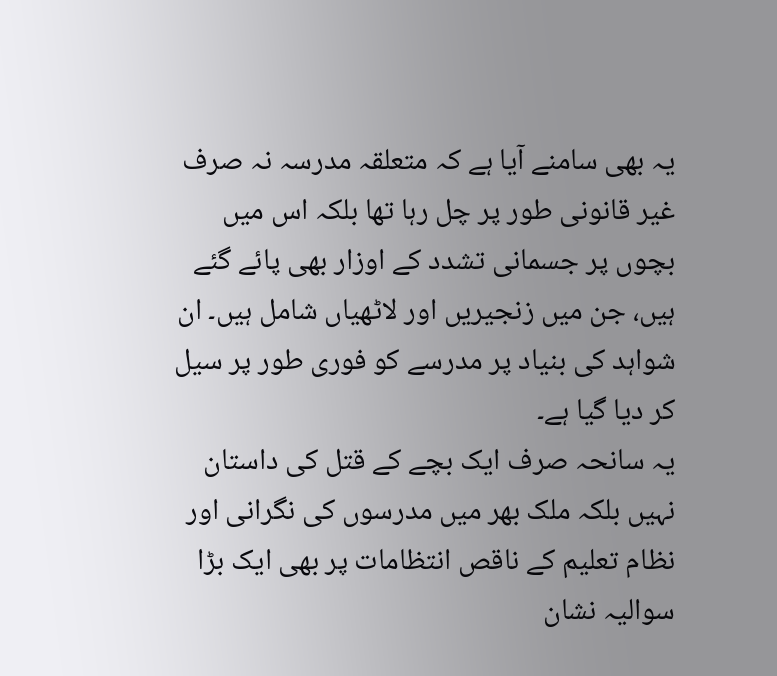یہ بھی سامنے آیا ہے کہ متعلقہ مدرسہ نہ صرف غیر قانونی طور پر چل رہا تھا بلکہ اس میں بچوں پر جسمانی تشدد کے اوزار بھی پائے گئے ہیں، جن میں زنجیریں اور لاٹھیاں شامل ہیں۔ ان شواہد کی بنیاد پر مدرسے کو فوری طور پر سیل کر دیا گیا ہے۔
یہ سانحہ صرف ایک بچے کے قتل کی داستان نہیں بلکہ ملک بھر میں مدرسوں کی نگرانی اور نظام تعلیم کے ناقص انتظامات پر بھی ایک بڑا سوالیہ نشان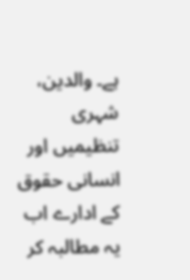ہے۔ والدین، شہری تنظیمیں اور انسانی حقوق کے ادارے اب یہ مطالبہ کر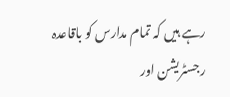رہے ہیں کہ تمام مدارس کو باقاعدہ رجسٹریشن اور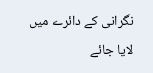نگرانی کے دائرے میں لایا جائے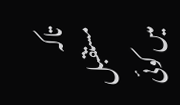تاکہ مستقبل میں کوئی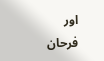اور فرحان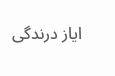ایاز درندگی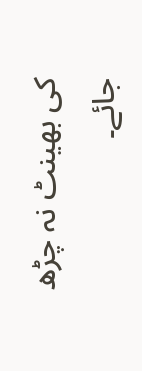کی بھینٹ نہ چڑھ جائے۔